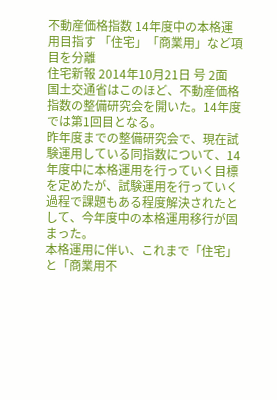不動産価格指数 14年度中の本格運用目指す 「住宅」「商業用」など項目を分離
住宅新報 2014年10月21日 号 2面
国土交通省はこのほど、不動産価格指数の整備研究会を開いた。14年度では第1回目となる。
昨年度までの整備研究会で、現在試験運用している同指数について、14年度中に本格運用を行っていく目標を定めたが、試験運用を行っていく過程で課題もある程度解決されたとして、今年度中の本格運用移行が固まった。
本格運用に伴い、これまで「住宅」と「商業用不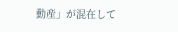動産」が混在して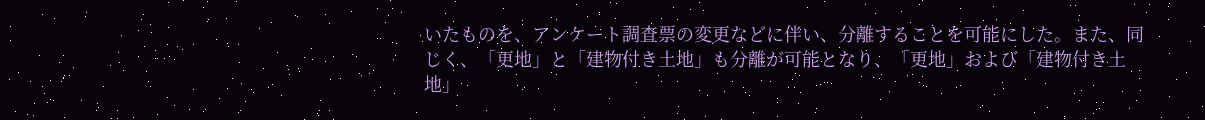いたものを、アンケート調査票の変更などに伴い、分離することを可能にした。また、同じく、「更地」と「建物付き土地」も分離が可能となり、「更地」および「建物付き土地」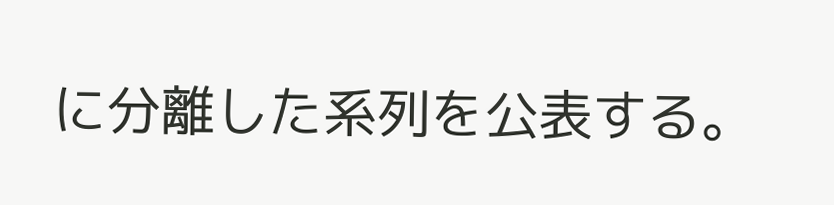に分離した系列を公表する。